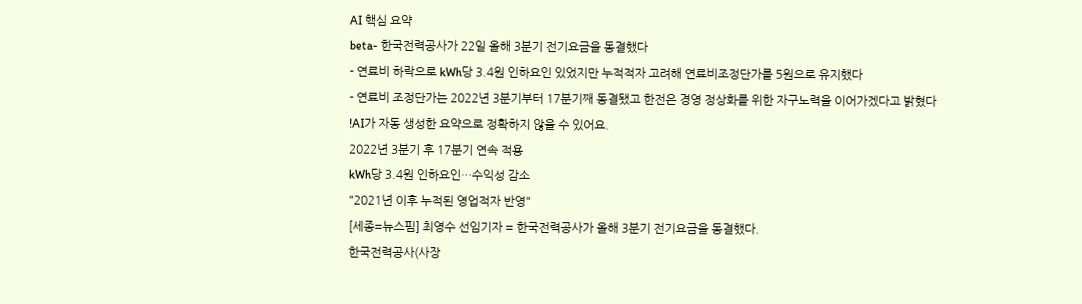AI 핵심 요약
beta- 한국전력공사가 22일 올해 3분기 전기요금을 동결했다
- 연료비 하락으로 kWh당 3.4원 인하요인 있었지만 누적적자 고려해 연료비조정단가를 5원으로 유지했다
- 연료비 조정단가는 2022년 3분기부터 17분기째 동결됐고 한전은 경영 정상화를 위한 자구노력을 이어가겠다고 밝혔다
!AI가 자동 생성한 요약으로 정확하지 않을 수 있어요.
2022년 3분기 후 17분기 연속 적용
kWh당 3.4원 인하요인…수익성 감소
"2021년 이후 누적된 영업적자 반영"
[세종=뉴스핌] 최영수 선임기자 = 한국전력공사가 올해 3분기 전기요금을 동결했다.
한국전력공사(사장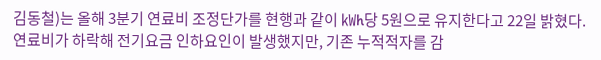김동철)는 올해 3분기 연료비 조정단가를 현행과 같이 ㎾h당 5원으로 유지한다고 22일 밝혔다.
연료비가 하락해 전기요금 인하요인이 발생했지만, 기존 누적적자를 감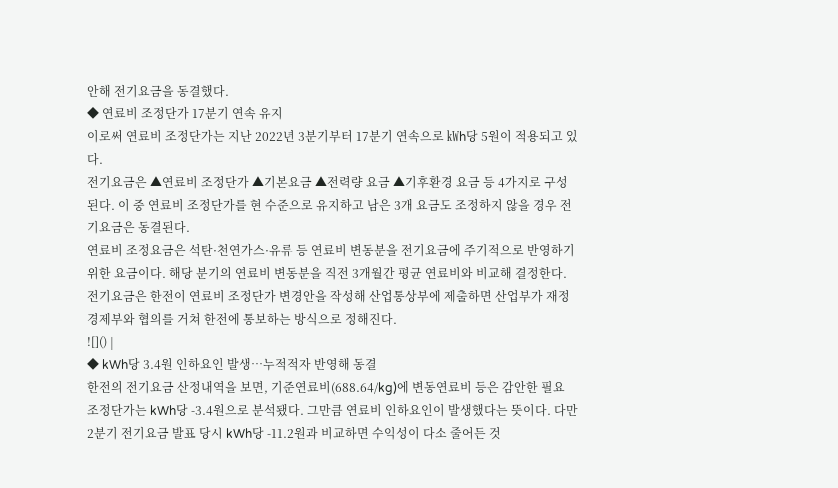안해 전기요금을 동결했다.
◆ 연료비 조정단가 17분기 연속 유지
이로써 연료비 조정단가는 지난 2022년 3분기부터 17분기 연속으로 ㎾h당 5원이 적용되고 있다.
전기요금은 ▲연료비 조정단가 ▲기본요금 ▲전력량 요금 ▲기후환경 요금 등 4가지로 구성된다. 이 중 연료비 조정단가를 현 수준으로 유지하고 남은 3개 요금도 조정하지 않을 경우 전기요금은 동결된다.
연료비 조정요금은 석탄·천연가스·유류 등 연료비 변동분을 전기요금에 주기적으로 반영하기 위한 요금이다. 해당 분기의 연료비 변동분을 직전 3개월간 평균 연료비와 비교해 결정한다.
전기요금은 한전이 연료비 조정단가 변경안을 작성해 산업통상부에 제출하면 산업부가 재정경제부와 협의를 거쳐 한전에 통보하는 방식으로 정해진다.
![]() |
◆ kWh당 3.4원 인하요인 발생…누적적자 반영해 동결
한전의 전기요금 산정내역을 보면, 기준연료비(688.64/kg)에 변동연료비 등은 감안한 필요조정단가는 kWh당 -3.4원으로 분석됐다. 그만큼 연료비 인하요인이 발생했다는 뜻이다. 다만 2분기 전기요금 발표 당시 kWh당 -11.2원과 비교하면 수익성이 다소 줄어든 것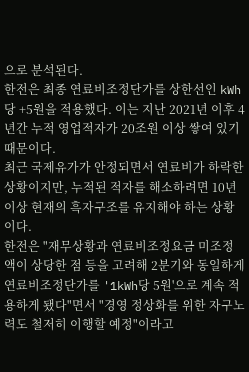으로 분석된다.
한전은 최종 연료비조정단가를 상한선인 kWh당 +5원을 적용했다. 이는 지난 2021년 이후 4년간 누적 영업적자가 20조원 이상 쌓여 있기 때문이다.
최근 국제유가가 안정되면서 연료비가 하락한 상황이지만, 누적된 적자를 해소하려면 10년 이상 현재의 흑자구조를 유지해야 하는 상황이다.
한전은 "재무상황과 연료비조정요금 미조정액이 상당한 점 등을 고려해 2분기와 동일하게 연료비조정단가를 '1kWh당 5원'으로 계속 적용하게 됐다"면서 "경영 정상화를 위한 자구노력도 철저히 이행할 예정"이라고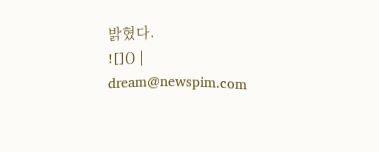밝혔다.
![]() |
dream@newspim.com